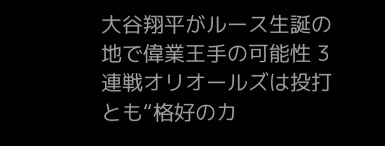大谷翔平がルース生誕の地で偉業王手の可能性 3連戦オリオールズは投打とも“格好のカ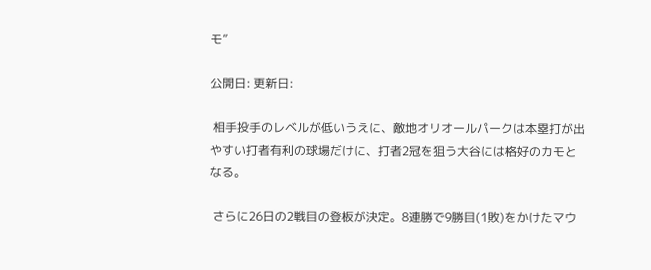モ”

公開日: 更新日:

 相手投手のレベルが低いうえに、敵地オリオールパークは本塁打が出やすい打者有利の球場だけに、打者2冠を狙う大谷には格好のカモとなる。

 さらに26日の2戦目の登板が決定。8連勝で9勝目(1敗)をかけたマウ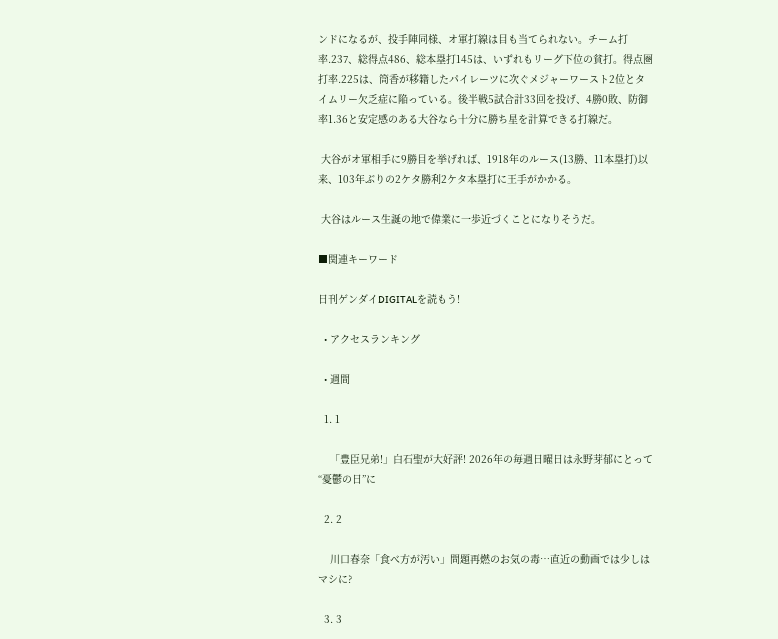ンドになるが、投手陣同様、オ軍打線は目も当てられない。チーム打率.237、総得点486、総本塁打145は、いずれもリーグ下位の貧打。得点圏打率.225は、筒香が移籍したパイレーツに次ぐメジャーワースト2位とタイムリー欠乏症に陥っている。後半戦5試合計33回を投げ、4勝0敗、防御率1.36と安定感のある大谷なら十分に勝ち星を計算できる打線だ。

 大谷がオ軍相手に9勝目を挙げれば、1918年のルース(13勝、11本塁打)以来、103年ぶりの2ケタ勝利2ケタ本塁打に王手がかかる。

 大谷はルース生誕の地で偉業に一歩近づくことになりそうだ。

■関連キーワード

日刊ゲンダイDIGITALを読もう!

  • アクセスランキング

  • 週間

  1. 1

    「豊臣兄弟!」白石聖が大好評! 2026年の毎週日曜日は永野芽郁にとって“憂鬱の日”に

  2. 2

    川口春奈「食べ方が汚い」問題再燃のお気の毒…直近の動画では少しはマシに?

  3. 3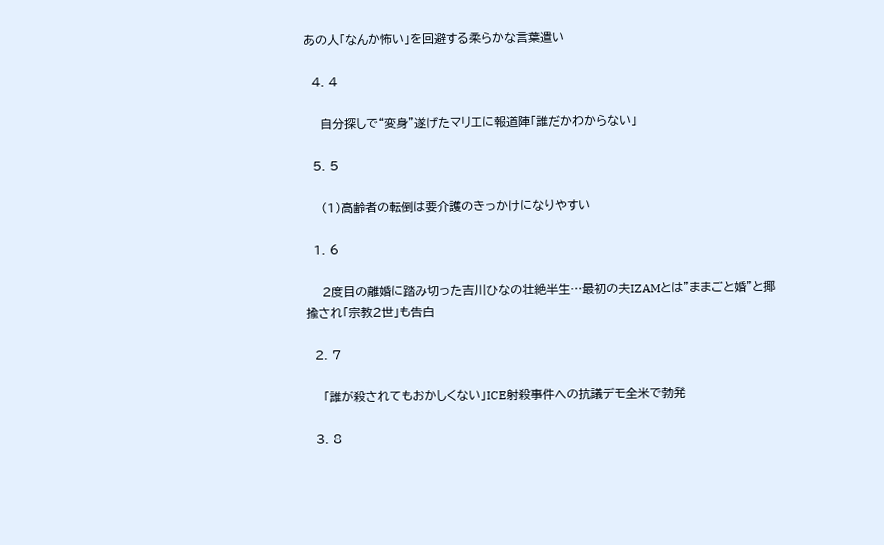あの人「なんか怖い」を回避する柔らかな言葉遣い

  4. 4

    自分探しで“変身”遂げたマリエに報道陣「誰だかわからない」

  5. 5

    (1)高齢者の転倒は要介護のきっかけになりやすい

  1. 6

    2度目の離婚に踏み切った吉川ひなの壮絶半生…最初の夫IZAMとは"ままごと婚"と揶揄され「宗教2世」も告白

  2. 7

    「誰が殺されてもおかしくない」ICE射殺事件への抗議デモ全米で勃発

  3. 8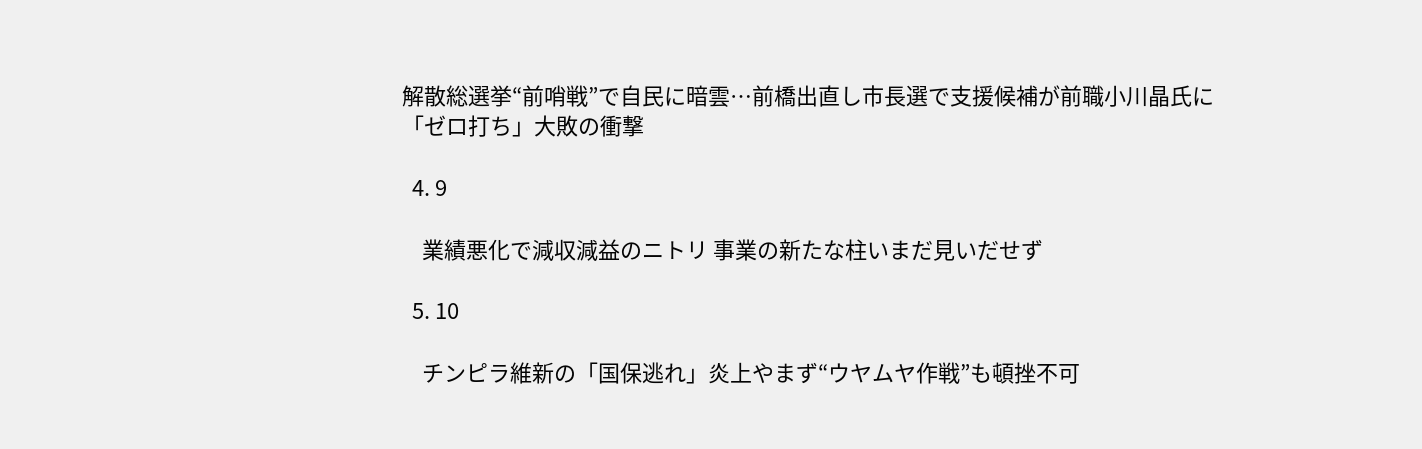解散総選挙“前哨戦”で自民に暗雲…前橋出直し市長選で支援候補が前職小川晶氏に「ゼロ打ち」大敗の衝撃

  4. 9

    業績悪化で減収減益のニトリ 事業の新たな柱いまだ見いだせず

  5. 10

    チンピラ維新の「国保逃れ」炎上やまず“ウヤムヤ作戦”も頓挫不可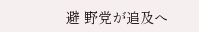避 野党が追及へ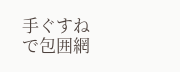手ぐすねで包囲網